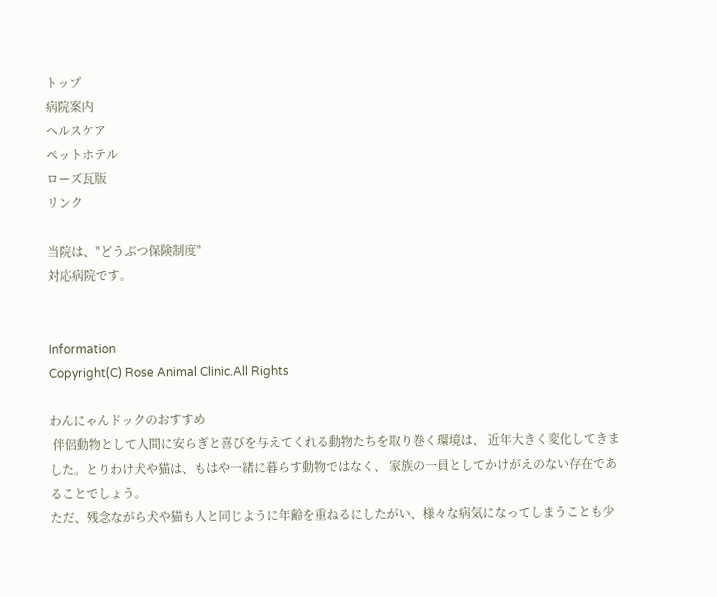トップ
病院案内
ヘルスケア
ペットホテル
ローズ瓦版
リンク

当院は、"どうぶつ保険制度"
対応病院です。


Information
Copyright(C) Rose Animal Clinic.All Rights

わんにゃんドックのおすすめ
 伴侶動物として人間に安らぎと喜びを与えてくれる動物たちを取り巻く環境は、 近年大きく変化してきました。とりわけ犬や猫は、もはや一緒に暮らす動物ではなく、 家族の一員としてかけがえのない存在であることでしょう。
ただ、残念ながら犬や猫も人と同じように年齢を重ねるにしたがい、様々な病気になってしまうことも少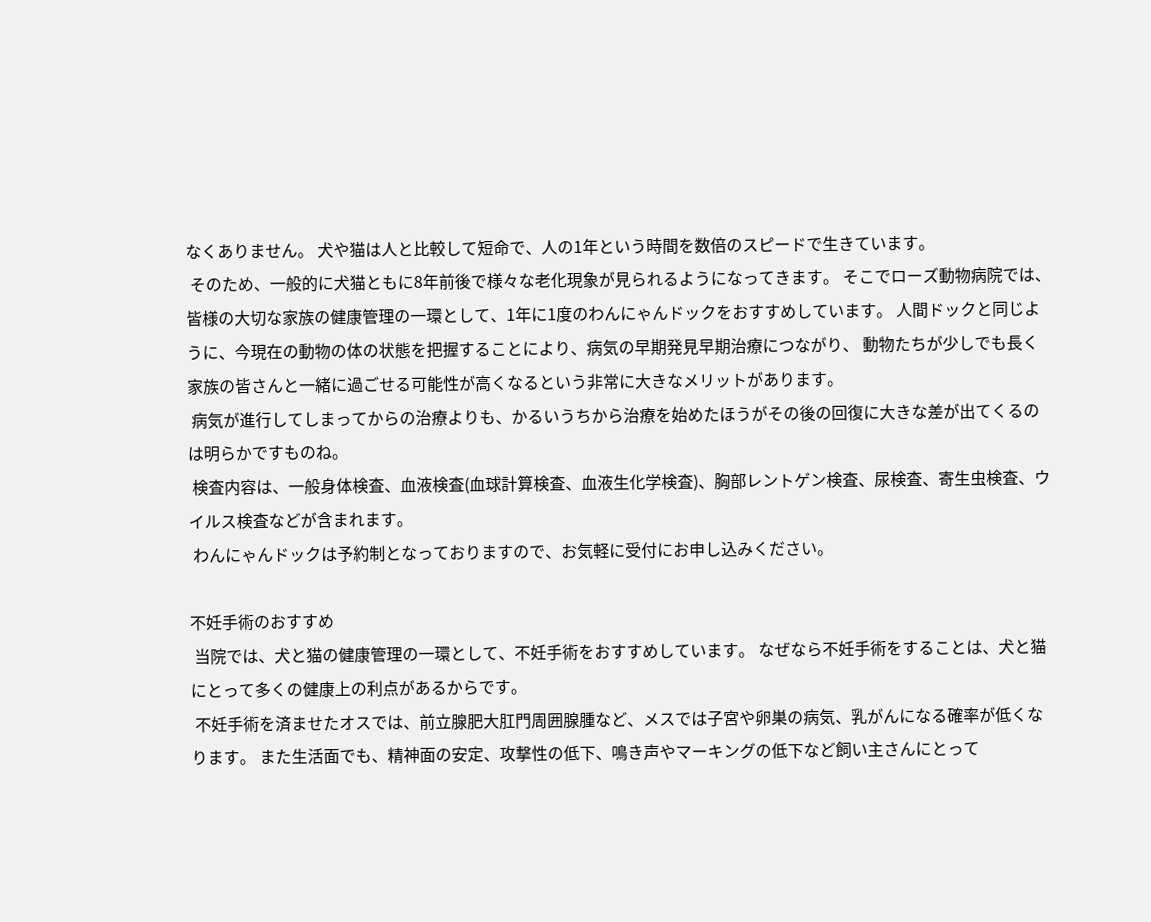なくありません。 犬や猫は人と比較して短命で、人の1年という時間を数倍のスピードで生きています。
 そのため、一般的に犬猫ともに8年前後で様々な老化現象が見られるようになってきます。 そこでローズ動物病院では、皆様の大切な家族の健康管理の一環として、1年に1度のわんにゃんドックをおすすめしています。 人間ドックと同じように、今現在の動物の体の状態を把握することにより、病気の早期発見早期治療につながり、 動物たちが少しでも長く家族の皆さんと一緒に過ごせる可能性が高くなるという非常に大きなメリットがあります。
 病気が進行してしまってからの治療よりも、かるいうちから治療を始めたほうがその後の回復に大きな差が出てくるのは明らかですものね。
 検査内容は、一般身体検査、血液検査(血球計算検査、血液生化学検査)、胸部レントゲン検査、尿検査、寄生虫検査、ウイルス検査などが含まれます。
 わんにゃんドックは予約制となっておりますので、お気軽に受付にお申し込みください。

不妊手術のおすすめ
 当院では、犬と猫の健康管理の一環として、不妊手術をおすすめしています。 なぜなら不妊手術をすることは、犬と猫にとって多くの健康上の利点があるからです。
 不妊手術を済ませたオスでは、前立腺肥大肛門周囲腺腫など、メスでは子宮や卵巣の病気、乳がんになる確率が低くなります。 また生活面でも、精神面の安定、攻撃性の低下、鳴き声やマーキングの低下など飼い主さんにとって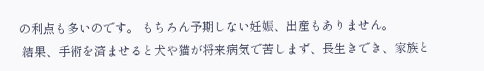の利点も多いのです。 もちろん予期しない妊娠、出産もありません。
 結果、手術を済ませると犬や猫が将来病気で苦しまず、長生きでき、家族と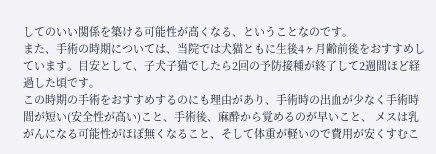してのいい関係を築ける可能性が高くなる、ということなのです。
また、手術の時期については、当院では犬猫ともに生後4ヶ月齢前後をおすすめしています。目安として、子犬子猫でしたら2回の予防接種が終了して2週間ほど経過した頃です。
この時期の手術をおすすめするのにも理由があり、手術時の出血が少なく手術時間が短い(安全性が高い)こと、手術後、麻酔から覚めるのが早いこと、 メスは乳がんになる可能性がほぼ無くなること、そして体重が軽いので費用が安くすむこ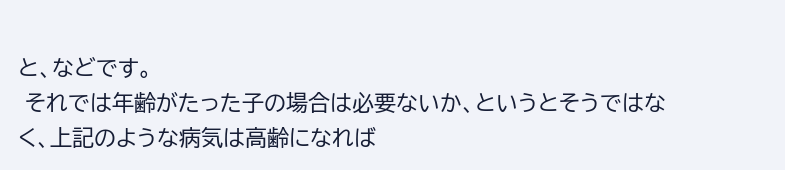と、などです。
 それでは年齢がたった子の場合は必要ないか、というとそうではなく、上記のような病気は高齢になれば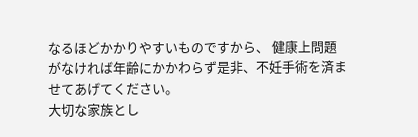なるほどかかりやすいものですから、 健康上問題がなければ年齢にかかわらず是非、不妊手術を済ませてあげてください。
大切な家族とし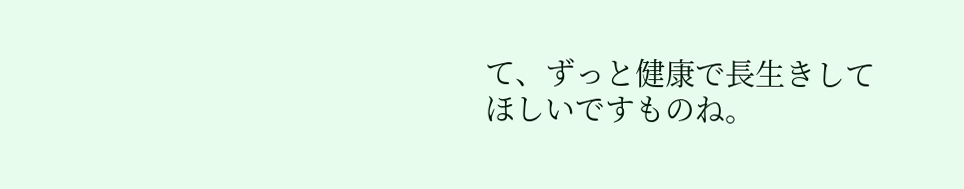て、ずっと健康で長生きしてほしいですものね。